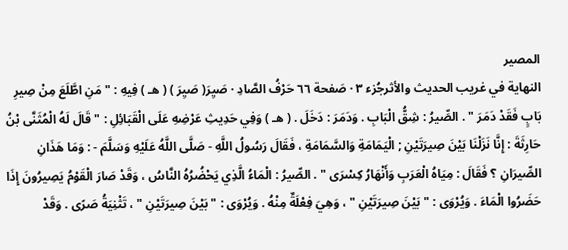المصير
النهاية في غريب الحديث والأثرجُزء ٣ · صَفحة ٦٦ حَرْفُ الصَّادِ · صَيِرَ( صَيِرَ ) ( هـ ) فِيهِ : " مَنِ اطَّلَعَ مِنْ صِيرِ بَابٍ فَقَدْ دَمَرَ " . الصِّيرُ : شِقُّ الْبَابِ . وَدَمَرَ : دَخَلَ . ( هـ ) وَفِي حَدِيثِ عَرْضِهِ عَلَى الْقَبَائِلِ : " قَالَ لَهُ الْمُثَنَّى بْنُ حَارِثَةَ : إِنَّا نَزَلْنَا بَيْنَ صِيرَتَيْنِ ; الْيَمَامَةِ وَالسَّمَامَةِ ، فَقَالَ رَسُولُ اللَّهِ - صَلَّى اللَّهُ عَلَيْهِ وَسَلَّمَ - : وَمَا هَذَانِ الصِّيرَانِ ؟ فَقَالَ : مِيَاهُ الْعَرَبِ وَأَنْهَارُ كِسْرَى " . الصِّيرُ : الْمَاءُ الَّذِي يَحْضُرُهُ النَّاسُ ، وَقَدْ صَارَ الْقَوْمُ يَصِيرُونَ إِذَا حَضَرُوا الْمَاءَ . وَيُرْوَى : " بَيْنَ صِيرَتَيْنِ " ، وَهِيَ فِعْلَةٌ مِنْهُ . وَيُرْوَى : " بَيْنَ صِيرَتَيْنِ " ، تَثْنِيَةُ صَرًى . وَقَدْ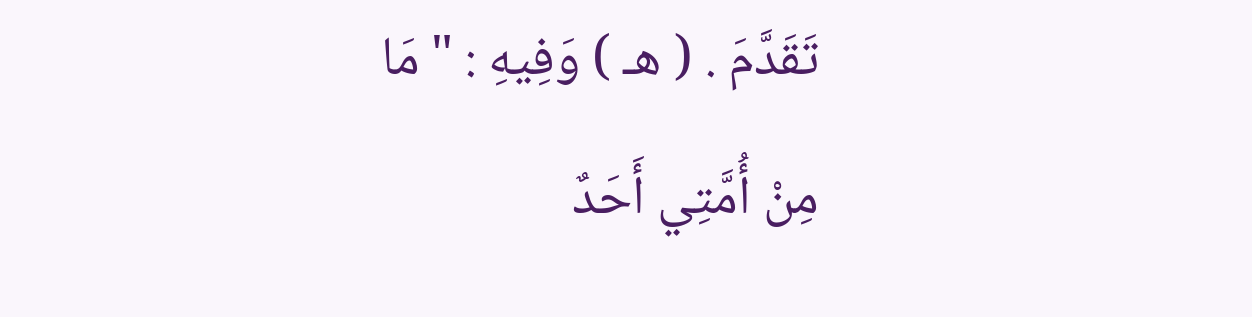تَقَدَّمَ . ( هـ ) وَفِيهِ : " مَا مِنْ أُمَّتِي أَحَدٌ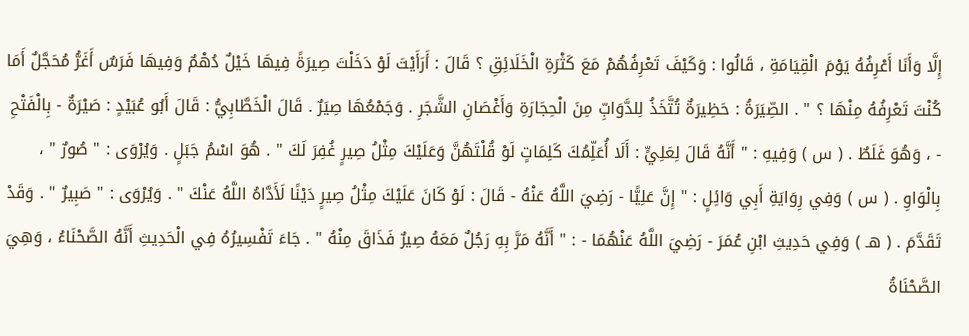إِلَّا وَأَنَا أَعْرِفُهُ يَوْمَ الْقِيَامَةِ ، قَالُوا : وَكَيْفَ تَعْرِفُهُمْ مَعَ كَثْرَةِ الْخَلَائِقِ ؟ قَالَ : أَرَأَيْتَ لَوْ دَخَلْتَ صِيرَةً فِيهَا خَيْلٌ دُهْمٌ وَفِيهَا فَرَسٌ أَغَرُّ مُحَجَّلٌ أَمَا كُنْتَ تَعْرِفُهُ مِنْهَا ؟ " . الصِّيَرَةُ : حَظِيرَةٌ تُتَّخَذُ لِلدَّوَابِّ مِنَ الْحِجَارَةِ وَأَغْصَانِ الشَّجَرِ . وَجَمْعُهَا صِيَرٌ . قَالَ الْخَطَّابِيُّ : قَالَ أَبُو عُبَيْدٍ : صَيْرَةٌ - بِالْفَتْحِ - ، وَهُوَ غَلَطٌ . ( س ) وَفِيهِ : " أَنَّهُ قَالَ لِعَلِيٍّ : أَلَا أُعَلِّمُكَ كَلِمَاتٍ لَوْ قُلْتَهُنَّ وَعَلَيْكَ مِثْلُ صِيرٍ غُفِرَ لَكَ " . هُوَ اسْمُ جَبَلٍ . وَيُرْوَى : " صُورٌ " ، بِالْوَاوِ . ( س ) وَفِي رِوَايَةِ أَبِي وَائِلٍ : " إِنَّ عَلِيًّا - رَضِيَ اللَّهُ عَنْهُ - قَالَ : لَوْ كَانَ عَلَيْكَ مِثْلُ صِيرٍ دَيْنًا لَأَدَّاهُ اللَّهُ عَنْكَ " . وَيُرْوَى : " صَبِيرٌ " . وَقَدْ تَقَدَّمَ . ( هـ ) وَفِي حَدِيثِ ابْنِ عُمَرَ - رَضِيَ اللَّهُ عَنْهُمَا - : " أَنَّهُ مَرَّ بِهِ رَجُلٌ مَعَهُ صِيرٌ فَذَاقَ مِنْهُ " . جَاءَ تَفْسِيرُهُ فِي الْحَدِيثِ أَنَّهُ الصَّحْنَاءُ ، وَهِيَ الصَّحْنَاةُ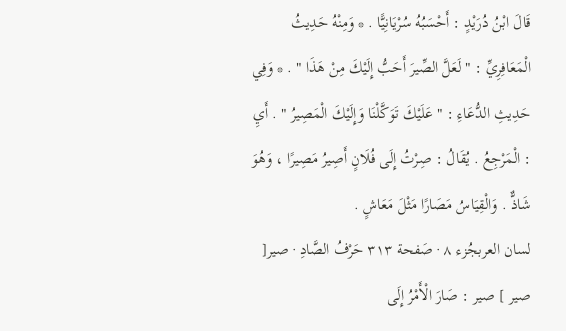قَالَ ابْنُ دُرَيْدٍ : أَحْسَبُهُ سُرْيَانِيًّا . * وَمِنْهُ حَدِيثُ الْمَعَافِرِيِّ : " لَعَلَّ الصِّيرَ أَحَبُّ إِلَيْكَ مِنْ هَذَا " . * وَفِي حَدِيثِ الدُّعَاءِ : " عَلَيْكَ تَوَكَّلْنَا وَإِلَيْكَ الْمَصِيرُ " . أَيِ : الْمَرْجِعُ . يُقَالُ : صِرْتُ إِلَى فُلَانٍ أَصِيرُ مَصِيرًا ، وَهُوَ شَاذٌّ . وَالْقِيَاسُ مَصَارًا مَثْلَ مَعَاشٍ .
لسان العربجُزء ٨ · صَفحة ٣١٣ حَرْفُ الصَّادِ · صير[ صير ] صير : صَارَ الْأَمْرُ إِلَى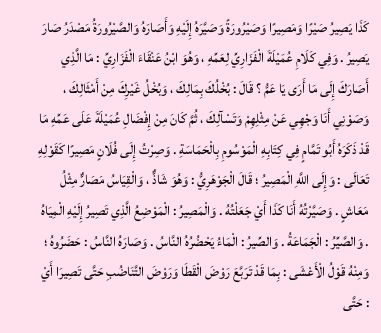كَذَا يَصِيرُ صَيْرًا وَمَصِيرًا وَصَيْرُورَةً وَصَيَّرَهُ إِلَيْهِ وَأَصَارَهُ وَالصَّيْرُورَةُ مَصْدَرُ صَارَ يَصِيرُ . وَفِي كَلَامِ عُمَيْلَةَ الْفَزَارِيِّ لِعَمِّهِ ، وَهُوَ ابْنُ عَنْقَاءَ الْفَزَارِيِّ : مَا الَّذِي أَصَارَكَ إِلَى مَا أَرَى يَا عَمُّ ؟ قَالَ : بُخْلُكَ بِمَالِكَ ، وَبُخْلُ غَيْرِكَ مِنْ أَمْثَالِكَ ، وَصَوْنِي أَنَا وَجْهِي عَنْ مِثْلِهِمْ وَتَسْآلِكَ ، ثُمَّ كَانَ مِنْ إِفْضَالِ عُمَيْلَةَ عَلَى عَمِّهِ مَا قَدْ ذَكَرَهُ أَبُو تَمَّامٍ فِي كِتَابِهِ الْمَوْسُومِ بِالْحَمَاسَةِ . وَصِرْتُ إِلَى فُلَانٍ مَصِيرًا كَقَوْلِهِ تَعَالَى : وَإِلَى اللَّهِ الْمَصِيرُ ؛ قَالَ الْجَوْهَرِيُّ : وَهُوَ شَاذٌّ ، وَالْقِيَاسُ مَصَارٌّ مِثْلُ مَعَاشٍ . وَصَيَّرْتُهُ أَنَا كَذَا أَيْ جَعَلْتُهُ . وَالْمَصِيرُ : الْمَوْضِعُ الَّذِي تَصِيرُ إِلَيْهِ الْمِيَاهُ . وَالصَّيِّرُ : الْجَمَاعَةُ . وَالصِّيرُ : الْمَاءُ يَحْضُرُهُ النَّاسُ . وَصَارَهُ النَّاسُ : حَضَرُوهُ ؛ وَمِنْهُ قَوْلُ الْأَعْشَى : بِمَا قَدْ تَرَبَّعَ رَوْضَ الْقَطَا وَرَوْضَ التَّنَاضُبِ حَتَّى تَصِيرَا أَيْ : حَتَّى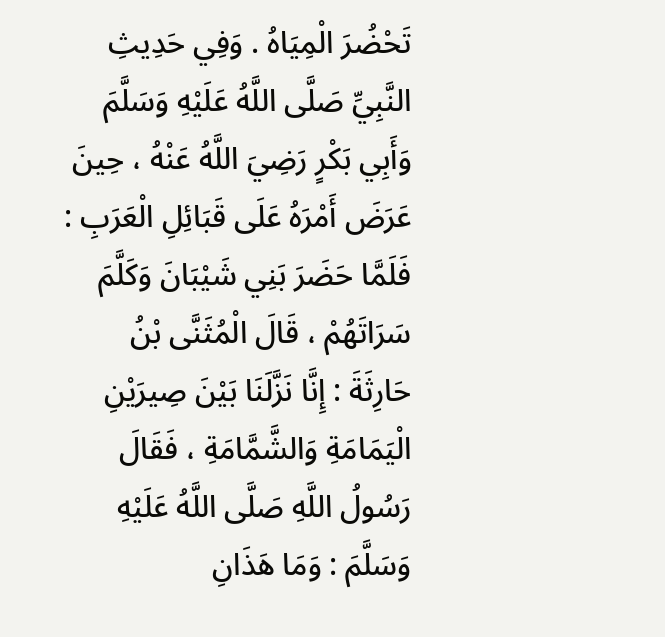تَحْضُرَ الْمِيَاهُ . وَفِي حَدِيثِ النَّبِيِّ صَلَّى اللَّهُ عَلَيْهِ وَسَلَّمَ وَأَبِي بَكْرٍ رَضِيَ اللَّهُ عَنْهُ ، حِينَ عَرَضَ أَمْرَهُ عَلَى قَبَائِلِ الْعَرَبِ : فَلَمَّا حَضَرَ بَنِي شَيْبَانَ وَكَلَّمَ سَرَاتَهُمْ ، قَالَ الْمُثَنَّى بْنُ حَارِثَةَ : إِنَّا نَزَّلَنَا بَيْنَ صِيرَيْنِ الْيَمَامَةِ وَالشَّمَّامَةِ ، فَقَالَ رَسُولُ اللَّهِ صَلَّى اللَّهُ عَلَيْهِ وَسَلَّمَ : وَمَا هَذَانِ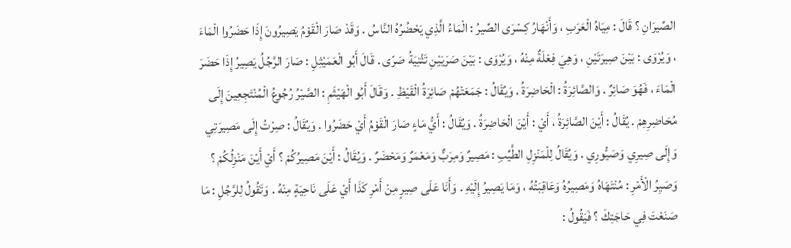الصِّيرَانِ ؟ قَالَ : مِيَاهُ الْعَرَبِ ، وَأَنْهَارُ كِسْرَى الصِّيرُ : الْمَاءُ الَّذِي يَحْضُرُهُ النَّاسُ . وَقَدْ صَارَ الْقَوْمُ يَصِيرُونَ إِذَا حَضَرُوا الْمَاءَ ، وَيُرْوَى : بَيْنَ صِيرَتَيْنِ ، وَهِيَ فِعْلَةٌ مِنْهُ ، وَيُرْوَى : بَيْنَ صَرَيَيْنِ تَثْنِيَةُ صَرًى . قَالَ أَبُو الْعَمَيْثِلِ : صَارَ الرَّجُلُ يَصِيرُ إِذَا حَضَرَ الْمَاءَ ، فَهُوَ صَائِرٌ . وَالصَّائِرَةُ : الْحَاضِرَةُ . وَيُقَالُ : جَمَعَتْهُمْ صَائِرَةُ الْقَيْظِ . وَقَالَ أَبُو الْهَيْثَمِ : الصَّيْرُ رُجُوعُ الْمُنْتَجِعِينَ إِلَى مُحَاضِرِهِمْ . يُقَالُ : أَيْنَ الصَّائِرَةُ ، أَيْ : أَيْنَ الْحَاضِرَةُ . وَيُقَالُ : أَيُّ مَاءٍ صَارَ الْقَوْمُ أَيْ حَضَرُوا . وَيُقَالُ : صِرْتُ إِلَى مَصِيرَتِي وَإِلَى صِيرِي وَصَيُّورِي . وَيُقَالُ لِلْمَنْزِلِ الطَّيِّبِ : مَصِيرٌ وَمِرَبٌّ وَمَعْمَرٌ وَمَحْضَرٌ . وَيُقَالُ : أَيْنَ مَصِيرُكُمْ ؟ أَيْ أَيْنَ مَنْزِلُكُمْ ؟ وَصَيِرُ الْأَمْرِ : مُنْتَهَاهُ وَمَصِيرُهُ وَعَاقِبَتُهُ ، وَمَا يَصِيرُ إِلَيْهِ . وَأَنَا عَلَى صِيرٍ مِنْ أَمْرِ كَذَا أَيْ عَلَى نَاحِيَةٍ مِنْهُ . وَتَقُولُ لِلرَّجُلِ : مَا صَنَعْتَ فِي حَاجَتِكَ ؟ فَيَقُولُ :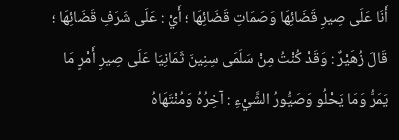أَنَا عَلَى صِيرِ قَضَائِهَا وَصَمَاتِ قَضَائِهَا ؛ أَيْ : عَلَى شَرَفِ قَضَائِهَا ؛ قَالَ زُهَيْرٌ : وَقَدْ كُنْتُ مِنْ سَلَمَى سِنِينَ ثَمَانِيَا عَلَى صِيرِ أَمْرٍ مَا يَمَرُّ وَمَا يَحْلُو وَصَيُّورُ الشَّيْءِ : آخِرُهُ وَمُنْتَهَاهُ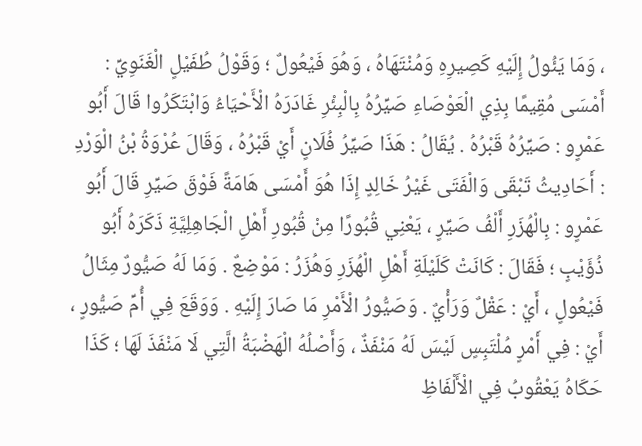، وَمَا يَئُولُ إِلَيْهِ كَصِيرِهِ وَمُنْتَهَاهُ ، وَهُوَ فَيْعُولٌ ؛ وَقَوْلُ طُفَيْلٍ الْغَنَوِيِّ : أَمْسَى مُقِيمًا بِذِي الْعَوْصَاءِ صَيِّرُهُ بِالْبِئْرِ غَادَرَهُ الْأَحْيَاءُ وَابْتَكَرُوا قَالَ أَبُو عَمْرٍو : صَيِّرُهُ قَبْرُهُ . يُقَالُ : هَذَا صَيِّرُ فُلَانٍ أَيْ قَبْرُهُ ، وَقَالَ عُرْوَةُ بْنُ الْوَرْدِ : أَحَادِيثُ تَبْقَى وَالْفَتَى غَيْرُ خَالِدٍ إِذَا هُوَ أَمْسَى هَامَةً فَوْقَ صَيِّرِ قَالَ أَبُو عَمْرٍو : بِالْهُزَرِ أَلْفُ صَيِّرٍ ، يَعْنِي قُبُورًا مِنْ قُبُورِ أَهْلِ الْجَاهِلِيَّةِ ذَكَرَهُ أَبُو ذُؤَيْبٍ ؛ فَقَالَ : كَانَتْ كَلَيْلَةِ أَهْلِ الْهُزَرِ وَهُزَرُ : مَوْضِعٌ . وَمَا لَهُ صَيُّورٌ مِثَالُ فَيْعُولٍ ، أَيْ : عَقْلٌ وَرَأْيٌ . وَصَيُّورُ الْأَمْرِ مَا صَارَ إِلَيْهِ . وَوَقَعَ فِي أُمِّ صَيُّورٍ ، أَيْ : فِي أَمْرٍ مُلْتَبِسٍ لَيْسَ لَهُ مَنْفَذٌ ، وَأَصْلُهُ الْهَضْبَةُ الَّتِي لَا مَنْفَذَ لَهَا ؛ كَذَا حَكَاهُ يَعْقُوبُ فِي الْأَلْفَاظِ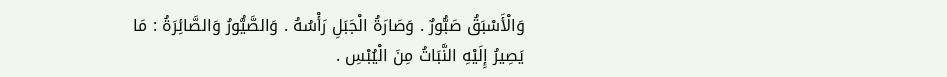وَالْأَسْبَقُ صَبُّورٌ . وَصَارَةُ الْجَبَلِ رَأْسُهُ . وَالصَّيُّورُ وَالصَّائِرَةُ : مَا يَصِيرُ إِلَيْهِ النَّبَاتُ مِنَ الْيُبْسِ .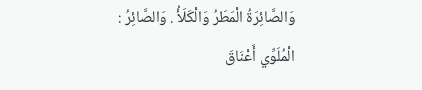وَالصَّائِرَةُ الْمَطَرُ وَالْكَلَأُ . وَالصَّائِرُ : الْمُلَوِّي أَعْنَاقَ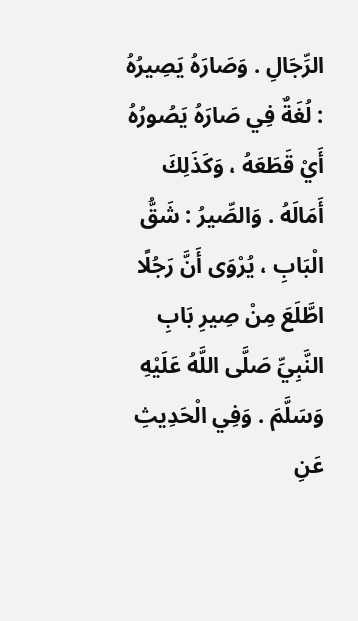الرِّجَالِ . وَصَارَهُ يَصِيرُهُ : لُغَةٌ فِي صَارَهُ يَصُورُهُ أَيْ قَطَعَهُ ، وَكَذَلِكَ أَمَالَهُ . وَالصِّيرُ : شَقُّ الْبَابِ ، يُرْوَى أَنَّ رَجُلًا اطَّلَعَ مِنْ صِيرِ بَابِ النَّبِيِّ صَلَّى اللَّهُ عَلَيْهِ وَسَلَّمَ . وَفِي الْحَدِيثِ عَنِ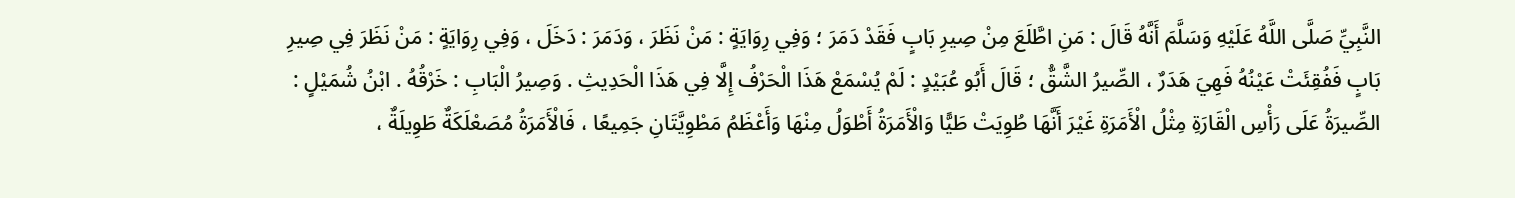النَّبِيِّ صَلَّى اللَّهُ عَلَيْهِ وَسَلَّمَ أَنَّهُ قَالَ : مَنِ اطَّلَعَ مِنْ صِيرِ بَابٍ فَقَدْ دَمَرَ ؛ وَفِي رِوَايَةٍ : مَنْ نَظَرَ ، وَدَمَرَ : دَخَلَ ، وَفِي رِوَايَةٍ : مَنْ نَظَرَ فِي صِيرِ بَابٍ فَفُقِئَتْ عَيْنُهُ فَهِيَ هَدَرٌ ، الصِّيرُ الشَّقُّ ؛ قَالَ أَبُو عُبَيْدٍ : لَمْ يُسْمَعْ هَذَا الْحَرْفُ إِلَّا فِي هَذَا الْحَدِيثِ . وَصِيرُ الْبَابِ : خَرْقُهُ . ابْنُ شُمَيْلٍ : الصِّيرَةُ عَلَى رَأْسِ الْقَارَةِ مِثْلُ الْأَمَرَةِ غَيْرَ أَنَّهَا طُوِيَتْ طَيًّا وَالْأَمَرَةُ أَطْوَلُ مِنْهَا وَأَعْظَمُ مَطْوِيَّتَانِ جَمِيعًا ، فَالْأَمَرَةُ مُصَعْلَكَةٌ طَوِيلَةٌ ،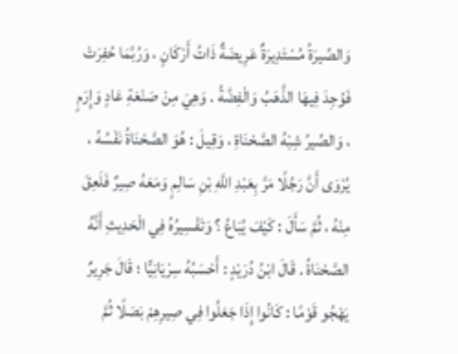وَالصِّيرَةُ مُسْتَدِيرَةٌ عَرِيضَةٌ ذَاتُ أَرْكَانٍ ، وَرُبَّمَا حُفِرَتْ فَوُجِدَ فِيهَا الذَّهَبُ وَالْفِضَّةُ . وَهِيَ مِنْ صَنْعَةِ عَادٍ وَإِرَمٍ ، وَالصِّيرُ شِبْهُ الصَّحْنَاةِ ، وَقِيلَ : هُوَ الصَّحْنَاةُ نَفْسُهُ ، يُرْوَى أَنَّ رَجُلًا مَرَّ بِعَبْدِ اللَّهِ بْنِ سَالِمٍ وَمَعَهُ صِيرٌ فَلَعِقَ مِنْهُ ، ثُمَّ سَأَلَ : كَيْفَ يُبَاعُ ؟ وَتَفْسِيرُهُ فِي الْحَدِيثِ أَنَّهُ الصَّحْنَاةُ . قَالَ ابْنُ دُرَيْدٍ : أَحْسَبُهُ سِرْيَانِيًّا ؛ قَالَ جَرِيرٌ يَهْجُو قَوْمًا : كَانُوا إِذَا جَعَلُوا فِي صِيرِهِمْ بَصَلًا ثُمَّ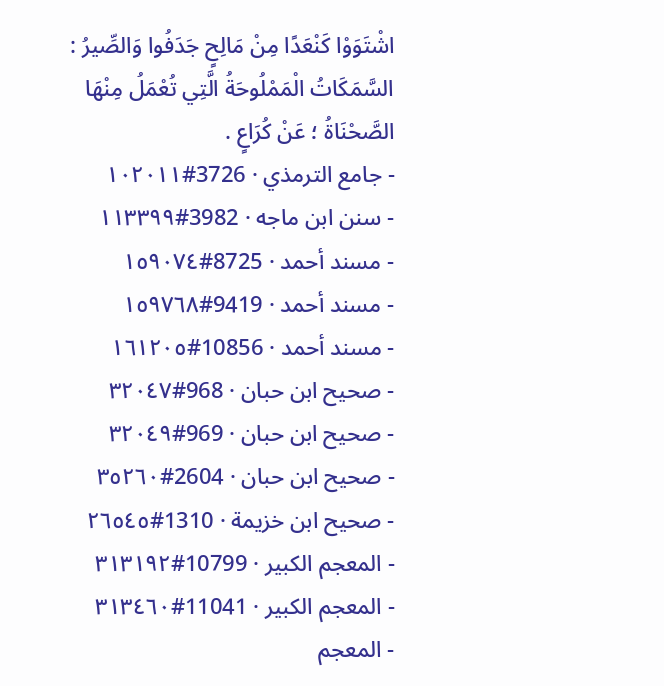اشْتَوَوْا كَنْعَدًا مِنْ مَالِحٍ جَدَفُوا وَالصِّيرُ : السَّمَكَاتُ الْمَمْلُوحَةُ الَّتِي تُعْمَلُ مِنْهَا الصَّحْنَاةُ ؛ عَنْ كُرَاعٍ .
- جامع الترمذي · 3726#١٠٢٠١١
- سنن ابن ماجه · 3982#١١٣٣٩٩
- مسند أحمد · 8725#١٥٩٠٧٤
- مسند أحمد · 9419#١٥٩٧٦٨
- مسند أحمد · 10856#١٦١٢٠٥
- صحيح ابن حبان · 968#٣٢٠٤٧
- صحيح ابن حبان · 969#٣٢٠٤٩
- صحيح ابن حبان · 2604#٣٥٢٦٠
- صحيح ابن خزيمة · 1310#٢٦٥٤٥
- المعجم الكبير · 10799#٣١٣١٩٢
- المعجم الكبير · 11041#٣١٣٤٦٠
- المعجم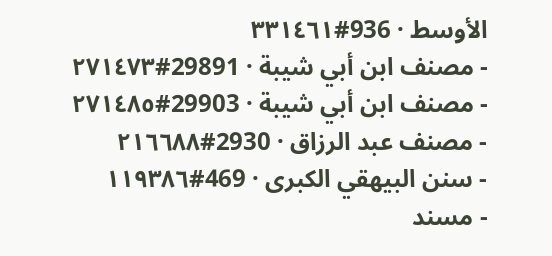الأوسط · 936#٣٣١٤٦١
- مصنف ابن أبي شيبة · 29891#٢٧١٤٧٣
- مصنف ابن أبي شيبة · 29903#٢٧١٤٨٥
- مصنف عبد الرزاق · 2930#٢١٦٦٨٨
- سنن البيهقي الكبرى · 469#١١٩٣٨٦
- مسند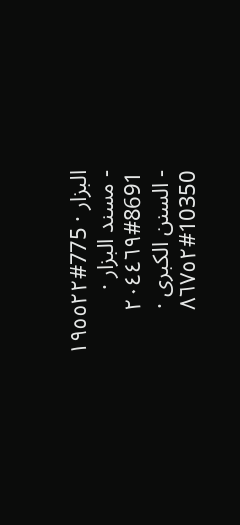البزار · 775#١٩٥٥٢٢
- مسند البزار · 8691#٢٠٤٤٦٩
- السنن الكبرى · 10350#٨٦٧٥٢